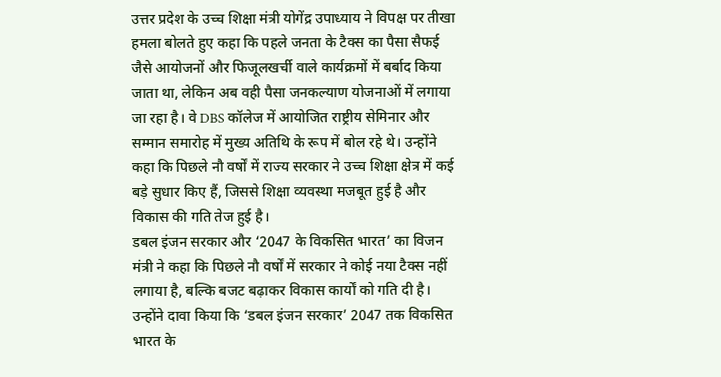उत्तर प्रदेश के उच्च शिक्षा मंत्री योगेंद्र उपाध्याय ने विपक्ष पर तीखा हमला बोलते हुए कहा कि पहले जनता के टैक्स का पैसा सैफई जैसे आयोजनों और फिजूलखर्ची वाले कार्यक्रमों में बर्बाद किया जाता था, लेकिन अब वही पैसा जनकल्याण योजनाओं में लगाया जा रहा है। वे DBS कॉलेज में आयोजित राष्ट्रीय सेमिनार और सम्मान समारोह में मुख्य अतिथि के रूप में बोल रहे थे। उन्होंने कहा कि पिछले नौ वर्षों में राज्य सरकार ने उच्च शिक्षा क्षेत्र में कई बड़े सुधार किए हैं, जिससे शिक्षा व्यवस्था मजबूत हुई है और विकास की गति तेज हुई है।
डबल इंजन सरकार और ‘2047 के विकसित भारत’ का विजन
मंत्री ने कहा कि पिछले नौ वर्षों में सरकार ने कोई नया टैक्स नहीं लगाया है, बल्कि बजट बढ़ाकर विकास कार्यों को गति दी है। उन्होंने दावा किया कि ‘डबल इंजन सरकार’ 2047 तक विकसित भारत के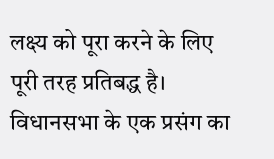लक्ष्य को पूरा करने के लिए पूरी तरह प्रतिबद्ध है। विधानसभा के एक प्रसंग का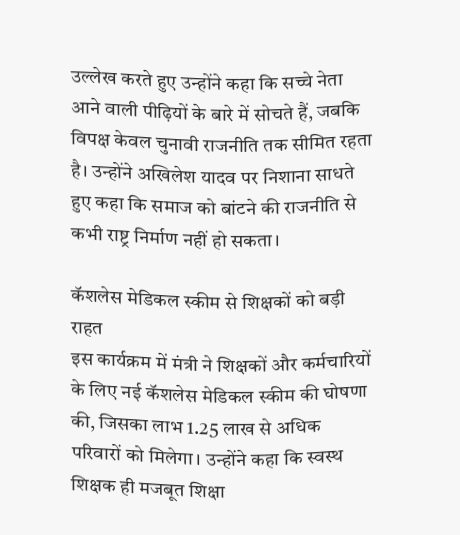उल्लेख करते हुए उन्होंने कहा कि सच्चे नेता आने वाली पीढ़ियों के बारे में सोचते हैं, जबकि विपक्ष केवल चुनावी राजनीति तक सीमित रहता है। उन्होंने अखिलेश यादव पर निशाना साधते हुए कहा कि समाज को बांटने की राजनीति से कभी राष्ट्र निर्माण नहीं हो सकता।

कॅशलेस मेडिकल स्कीम से शिक्षकों को बड़ी राहत
इस कार्यक्रम में मंत्री ने शिक्षकों और कर्मचारियों के लिए नई कॅशलेस मेडिकल स्कीम की घोषणा की, जिसका लाभ 1.25 लाख से अधिक परिवारों को मिलेगा। उन्होंने कहा कि स्वस्थ शिक्षक ही मजबूत शिक्षा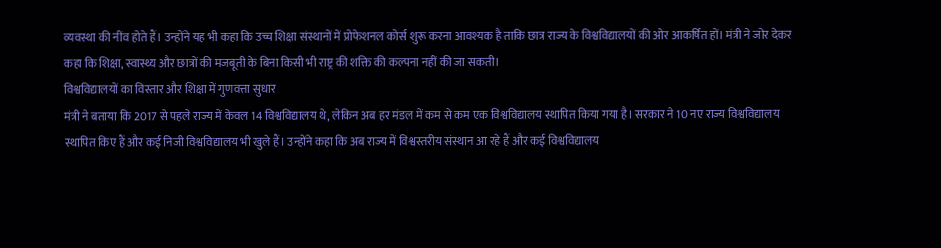व्यवस्था की नींव होते हैं। उन्होंने यह भी कहा कि उच्च शिक्षा संस्थानों में प्रोफेशनल कोर्स शुरू करना आवश्यक है ताकि छात्र राज्य के विश्वविद्यालयों की ओर आकर्षित हों। मंत्री ने जोर देकर कहा कि शिक्षा, स्वास्थ्य और छात्रों की मजबूती के बिना किसी भी राष्ट्र की शक्ति की कल्पना नहीं की जा सकती।
विश्वविद्यालयों का विस्तार और शिक्षा में गुणवत्ता सुधार
मंत्री ने बताया कि 2017 से पहले राज्य में केवल 14 विश्वविद्यालय थे, लेकिन अब हर मंडल में कम से कम एक विश्वविद्यालय स्थापित किया गया है। सरकार ने 10 नए राज्य विश्वविद्यालय स्थापित किए हैं और कई निजी विश्वविद्यालय भी खुले हैं। उन्होंने कहा कि अब राज्य में विश्वस्तरीय संस्थान आ रहे हैं और कई विश्वविद्यालय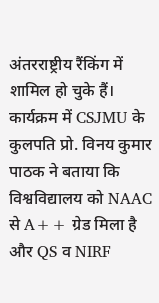अंतरराष्ट्रीय रैंकिंग में शामिल हो चुके हैं। कार्यक्रम में CSJMU के कुलपति प्रो. विनय कुमार पाठक ने बताया कि विश्वविद्यालय को NAAC से A++ ग्रेड मिला है और QS व NIRF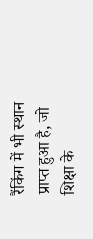रैंकिंग में भी स्थान प्राप्त हुआ है, जो शिक्षा के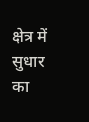क्षेत्र में सुधार का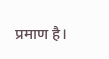प्रमाण है।